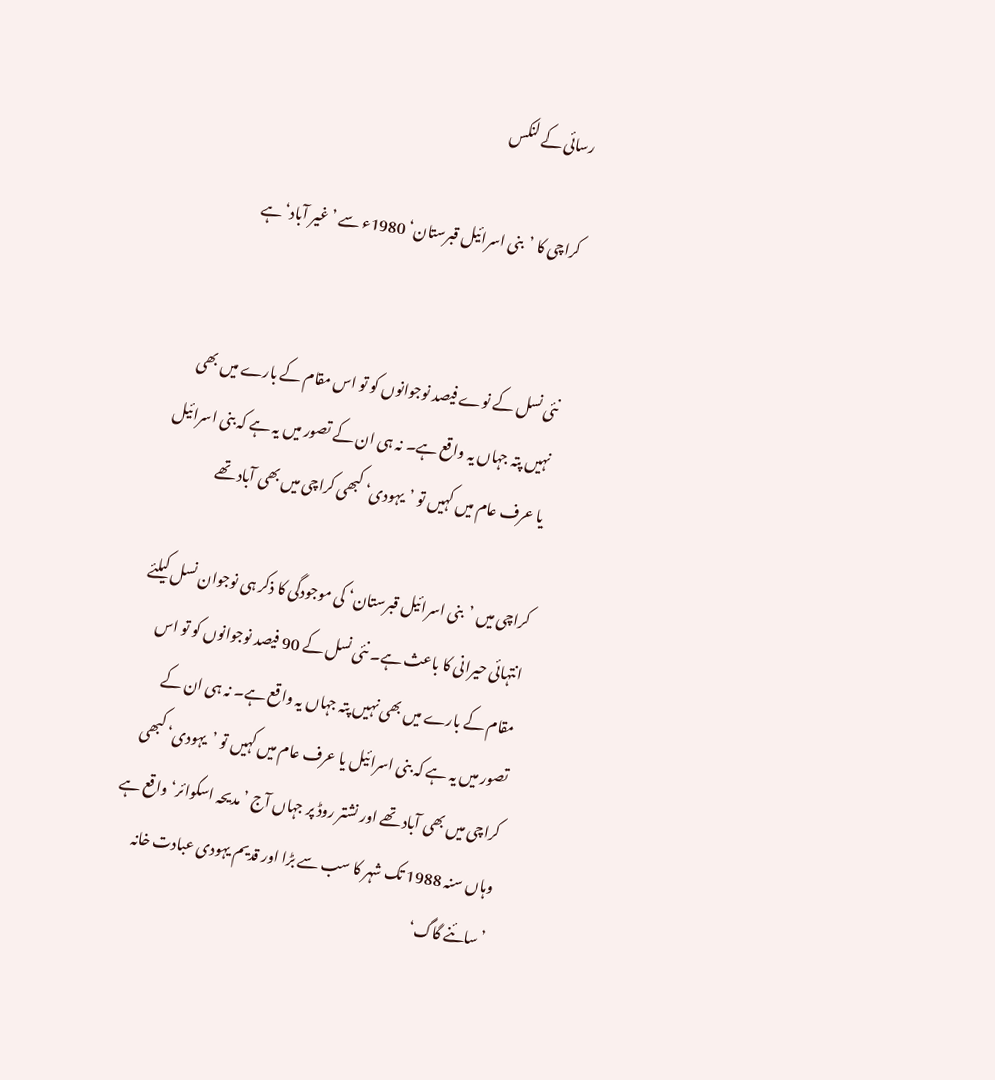رسائی کے لنکس

کراچی کا ’بنی اسرائیل قبرستان‘ 1980ء سے ’غیر آباد‘ ہے


نئی نسل کے نوے فیصد نوجوانوں کو تو اس مقام کے بارے میں بھی نہیں پتہ جہاں یہ واقع ہے۔ نہ ہی ان کے تصور میں یہ ہے کہ بنی اسرائیل یا عرف عام میں کہیں تو ’یہودی‘ کبھی کراچی میں بھی آباد تھے

کراچی میں ’بنی اسرائیل قبرستان‘ کی موجودگی کا ذکر ہی نوجوان نسل کیلئے انتہائی حیرانی کا باعث ہے۔ نئی نسل کے 90 فیصد نوجوانوں کو تو اس مقام کے بارے میں بھی نہیں پتہ جہاں یہ واقع ہے۔ نہ ہی ان کے تصور میں یہ ہے کہ بنی اسرائیل یا عرف عام میں کہیں تو ’یہودی‘ کبھی کراچی میں بھی آباد تھے اور نشتر روڈ پر جہاں آج ’مدیحہ اسکوائر‘ واقع ہے وہاں سنہ 1988 تک شہر کا سب سے بڑا اور قدیم یہودی عبادت خانہ ’سائنے گاگ‘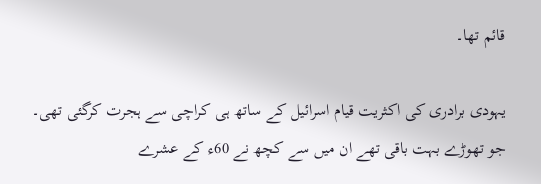قائم تھا۔

یہودی برادری کی اکثریت قیام اسرائیل کے ساتھ ہی کراچی سے ہجرت کرگئی تھی۔ جو تھوڑے بہت باقی تھے ان میں سے کچھ نے 60ء کے عشرے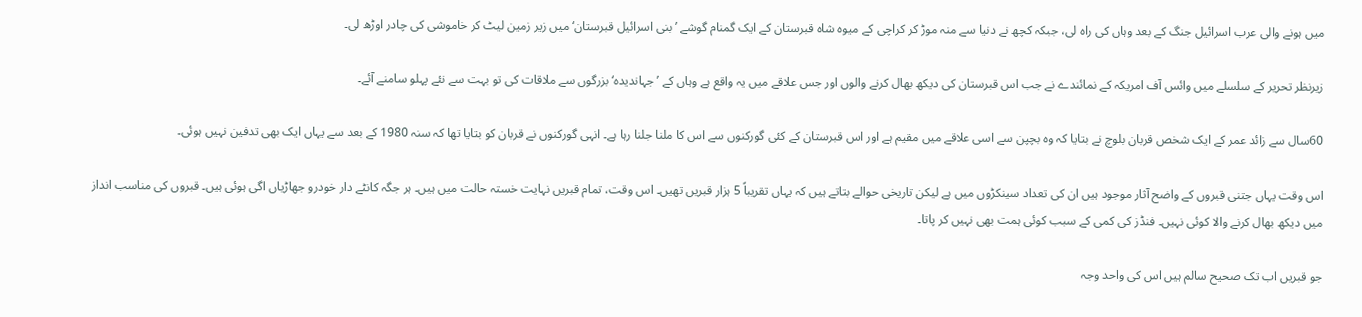میں ہونے والی عرب اسرائیل جنگ کے بعد وہاں کی راہ لی، جبکہ کچھ نے دنیا سے منہ موڑ کر کراچی کے میوہ شاہ قبرستان کے ایک گمنام گوشے ’بنی اسرائیل قبرستان‘ میں زیر زمین لیٹ کر خاموشی کی چادر اوڑھ لی۔

زیرنظر تحریر کے سلسلے میں وائس آف امریکہ کے نمائندے نے جب اس قبرستان کی دیکھ بھال کرنے والوں اور جس علاقے میں یہ واقع ہے وہاں کے ’جہاندیدہ‘ بزرگوں سے ملاقات کی تو بہت سے نئے پہلو سامنے آئے۔

60سال سے زائد عمر کے ایک شخص قربان بلوچ نے بتایا کہ وہ بچپن سے اسی علاقے میں مقیم ہے اور اس قبرستان کے کئی گورکنوں سے اس کا ملنا جلنا رہا ہے۔ انہی گورکنوں نے قربان کو بتایا تھا کہ سنہ 1980 کے بعد سے یہاں ایک بھی تدفین نہیں ہوئی۔

اس وقت یہاں جتنی قبروں کے واضح آثار موجود ہیں ان کی تعداد سینکڑوں میں ہے لیکن تاریخی حوالے بتاتے ہیں کہ یہاں تقریباً 5 ہزار قبریں تھیں۔ اس وقت، تمام قبریں نہایت خستہ حالت میں ہیں۔ ہر جگہ کانٹے دار خودرو جھاڑیاں اگی ہوئی ہیں۔ قبروں کی مناسب انداز میں دیکھ بھال کرنے والا کوئی نہیں۔ فنڈز کی کمی کے سبب کوئی ہمت بھی نہیں کر پاتا۔

جو قبریں اب تک صحیح سالم ہیں اس کی واحد وجہ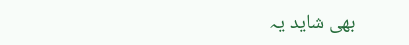بھی شاید یہ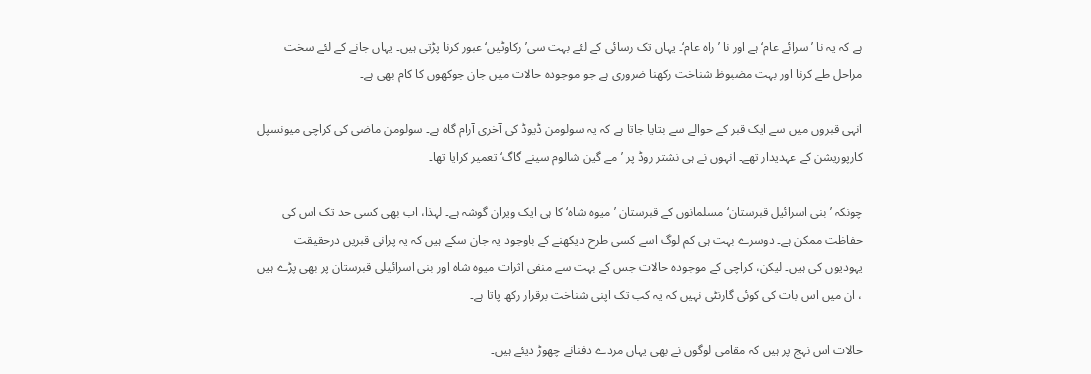ہے کہ یہ نا ’سرائے عام‘ ہے اور نا ’راہ عام‘۔ یہاں تک رسائی کے لئے بہت سی’رکاوٹیں‘ عبور کرنا پڑتی ہیں۔ یہاں جانے کے لئے سخت مراحل طے کرنا اور بہت مضبوظ شناخت رکھنا ضروری ہے جو موجودہ حالات میں جان جوکھوں کا کام بھی ہے۔

انہی قبروں میں سے ایک قبر کے حوالے سے بتایا جاتا ہے کہ یہ سولومن ڈیوڈ کی آخری آرام گاہ ہے۔ سولومن ماضی کی کراچی میونسپل کارپوریشن کے عہدیدار تھے۔ انہوں نے ہی نشتر روڈ پر ’مے گین شالوم سینے گاگ‘ تعمیر کرایا تھا۔

چونکہ ’بنی اسرائیل قبرستان‘ مسلمانوں کے قبرستان ’میوہ شاہ‘ کا ہی ایک ویران گوشہ ہے۔ لہذا، اب بھی کسی حد تک اس کی حفاظت ممکن ہے۔ دوسرے بہت ہی کم لوگ اسے کسی طرح دیکھنے کے باوجود یہ جان سکے ہیں کہ یہ پرانی قبریں درحقیقت یہودیوں کی ہیں۔ لیکن، کراچی کے موجودہ حالات جس کے بہت سے منفی اثرات میوہ شاہ اور بنی اسرائیلی قبرستان پر بھی پڑے ہیں ، ان میں اس بات کی کوئی گارنٹی نہیں کہ یہ کب تک اپنی شناخت برقرار رکھ پاتا ہے۔

حالات اس نہج پر ہیں کہ مقامی لوگوں نے بھی یہاں مردے دفنانے چھوڑ دیئے ہیں۔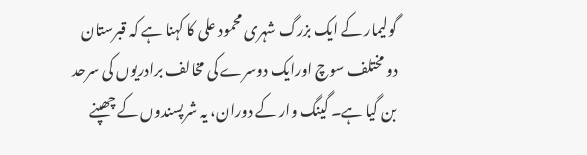گولیمار کے ایک بزرگ شہری محمود علی کا کہنا ہے کہ قبرستان دو مختلف سوچ اورایک دوسرے کی مخالف برادریوں کی سرحد بن گیا ہے۔ گینگ وار کے دوران، یہ شرپسندوں کے چھپنے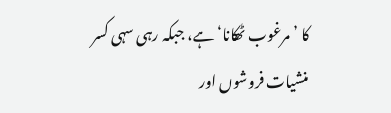کا ’مرغوب ٹھکانا‘ ہے، جبکہ رہی سہی کسر منشیات فروشوں اور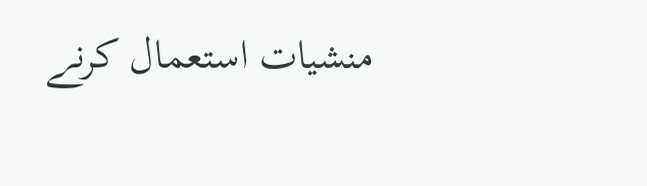منشیات استعمال کرنے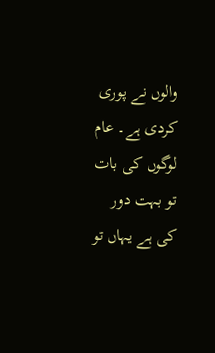والوں نے پوری کردی ہے۔ عام لوگوں کی بات تو بہت دور کی ہے یہاں تو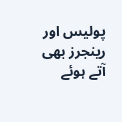پولیس اور رینجرز بھی آتے ہوئے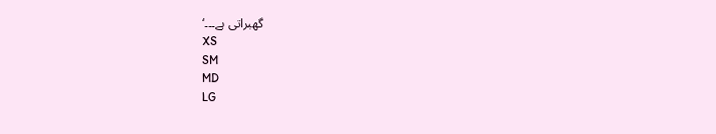گھبراتی ہے۔۔۔‘
XS
SM
MD
LG